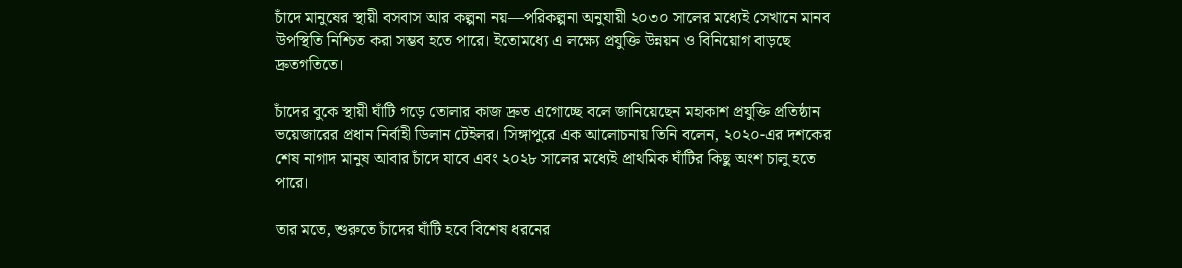চাঁদে মানুষের স্থায়ী বসবাস আর কল্পনা নয়—পরিকল্পনা অনুযায়ী ২০৩০ সালের মধ্যেই সেখানে মানব উপস্থিতি নিশ্চিত করা সম্ভব হতে পারে। ইতোমধ্যে এ লক্ষ্যে প্রযুক্তি উন্নয়ন ও বিনিয়োগ বাড়ছে দ্রুতগতিতে।

চাঁদের বুকে স্থায়ী ঘাঁটি গড়ে তোলার কাজ দ্রুত এগোচ্ছে বলে জানিয়েছেন মহাকাশ প্রযুক্তি প্রতিষ্ঠান ভয়েজারের প্রধান নির্বাহী ডিলান টেইলর। সিঙ্গাপুরে এক আলোচনায় তিনি বলেন, ২০২০-এর দশকের শেষ নাগাদ মানুষ আবার চাঁদে যাবে এবং ২০২৮ সালের মধ্যেই প্রাথমিক ঘাঁটির কিছু অংশ চালু হতে পারে।

তার মতে, শুরুতে চাঁদের ঘাঁটি হবে বিশেষ ধরনের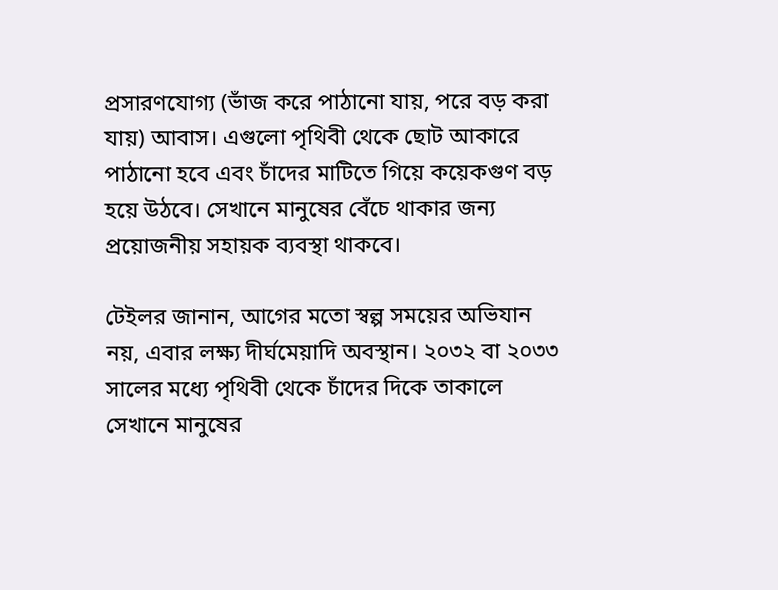প্রসারণযোগ্য (ভাঁজ করে পাঠানো যায়, পরে বড় করা যায়) আবাস। এগুলো পৃথিবী থেকে ছোট আকারে পাঠানো হবে এবং চাঁদের মাটিতে গিয়ে কয়েকগুণ বড় হয়ে উঠবে। সেখানে মানুষের বেঁচে থাকার জন্য প্রয়োজনীয় সহায়ক ব্যবস্থা থাকবে।

টেইলর জানান, আগের মতো স্বল্প সময়ের অভিযান নয়, এবার লক্ষ্য দীর্ঘমেয়াদি অবস্থান। ২০৩২ বা ২০৩৩ সালের মধ্যে পৃথিবী থেকে চাঁদের দিকে তাকালে সেখানে মানুষের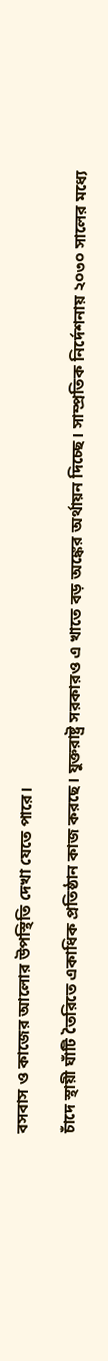বসবাস ও কাজের আলোর উপস্থিতি দেখা যেতে পারে।

চাঁদে স্থায়ী ঘাঁটি তৈরিতে একাধিক প্রতিষ্ঠান কাজ করছে। যুক্তরাষ্ট্র সরকারও এ খাতে বড় অঙ্কের অর্থায়ন দিচ্ছে। সাম্প্রতিক নির্দেশনায় ২০৩০ সালের মধ্যে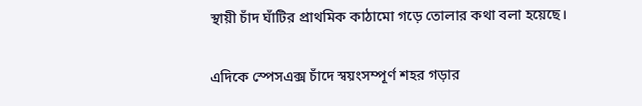স্থায়ী চাঁদ ঘাঁটির প্রাথমিক কাঠামো গড়ে তোলার কথা বলা হয়েছে।

এদিকে স্পেসএক্স চাঁদে স্বয়ংসম্পূর্ণ শহর গড়ার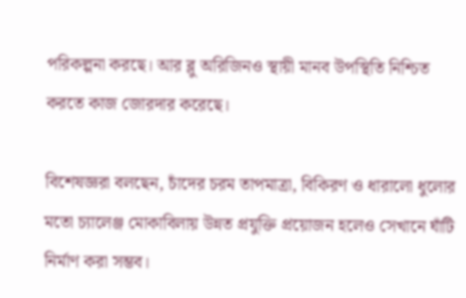পরিকল্পনা করছে। আর ব্লু অরিজিনও স্থায়ী মানব উপস্থিতি নিশ্চিত করতে কাজ জোরদার করেছে।

বিশেষজ্ঞরা বলছেন, চাঁদের চরম তাপমাত্রা, বিকিরণ ও ধারালো ধুলোর মতো চ্যালেঞ্জ মোকাবিলায় উন্নত প্রযুক্তি প্রয়োজন হলেও সেখানে ঘাঁটি নির্মাণ করা সম্ভব।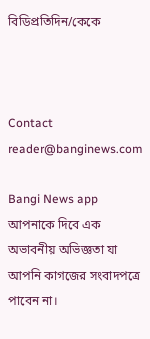বিডিপ্রতিদিন/কেকে



Contact
reader@banginews.com

Bangi News app আপনাকে দিবে এক অভাবনীয় অভিজ্ঞতা যা আপনি কাগজের সংবাদপত্রে পাবেন না।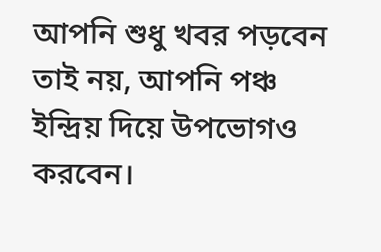আপনি শুধু খবর পড়বেন তাই নয়, আপনি পঞ্চ ইন্দ্রিয় দিয়ে উপভোগও করবেন।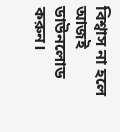বিশ্বাস না হলে আজই ডাউনলোড করুন।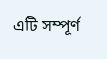এটি সম্পূর্ণ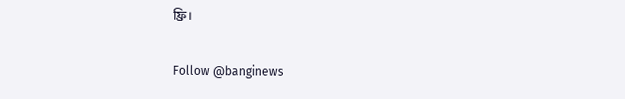ফ্রি।

Follow @banginews